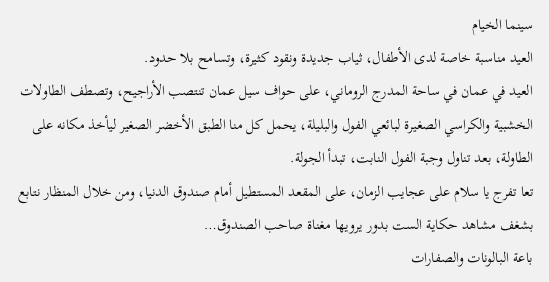سينما الخيام
العيد مناسبة خاصة لدى الأطفال، ثياب جديدة ونقود كثيرة، وتسامح بلا حدود.
العيد في عمان في ساحة المدرج الروماني، على حواف سيل عمان تنتصب الأراجيح، وتصطف الطاولات الخشبية والكراسي الصغيرة لبائعي الفول والبليلة، يحمل كل منا الطبق الأخضر الصغير ليأخذ مكانه على الطاولة، بعد تناول وجبة الفول النابت، تبدأ الجولة.
تعا تفرج يا سلام على عجايب الزمان، على المقعد المستطيل أمام صندوق الدنيا، ومن خلال المنظار نتابع بشغف مشاهد حكاية الست بدور يرويها مغناة صاحب الصندوق…
باعة البالونات والصفارات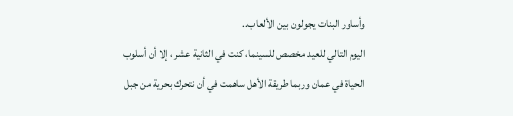وأساور البنات يجولون بين الألعاب..
اليوم التالي للعيد مخصص للسينما، كنت في الثانية عشر ، إلا أن أسلوب الحياة في عمان وربما طريقة الأهل ساهمت في أن نتحرك بحرية من جبل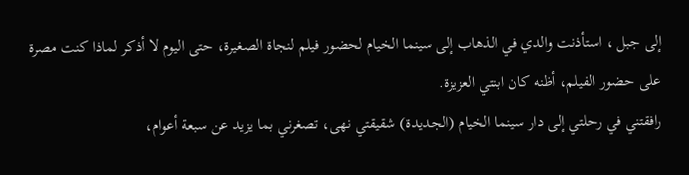إلى جبل ، استأذنت والدي في الذهاب إلى سينما الخيام لحضور فيلم لنجاة الصغيرة، حتى اليوم لا أذكر لماذا كنت مصرة على حضور الفيلم، أظنه كان ابنتي العزيزة.
رافقتني في رحلتي إلى دار سينما الخيام (الجديدة) شقيقتي نهى، تصغرني بما يزيد عن سبعة أعوام،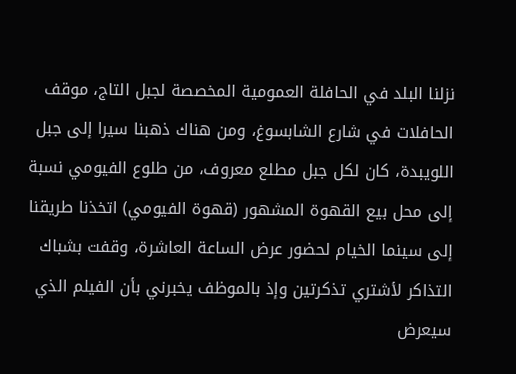نزلنا البلد في الحافلة العمومية المخصصة لجبل التاج، موقف الحافلات في شارع الشابسوغ، ومن هناك ذهبنا سيرا إلى جبل اللويبدة، كان لكل جبل مطلع معروف، من طلوع الفيومي نسبة إلى محل بيع القهوة المشهور (قهوة الفيومي) اتخذنا طريقنا إلى سينما الخيام لحضور عرض الساعة العاشرة، وقفت بشباك التذاكر لأشتري تذكرتين وإذ بالموظف يخبرني بأن الفيلم الذي سيعرض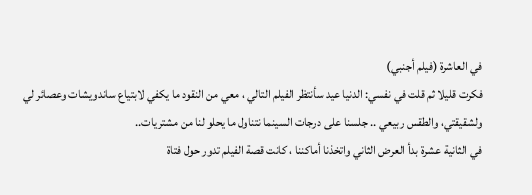في العاشرة (فيلم أجنبي)
فكرت قليلا ثم قلت في نفسي: الدنيا عيد سأنتظر الفيلم التالي ، معي من النقود ما يكفي لابتياع ساندويشات وعصائر لي ولشقيقتي، والطقس ربيعي .. جلسنا على درجات السينما نتناول ما يحلو لنا من مشتريات..
في الثانية عشرة بدأ العرض الثاني واتخذنا أماكننا ، كانت قصة الفيلم تدور حول فتاة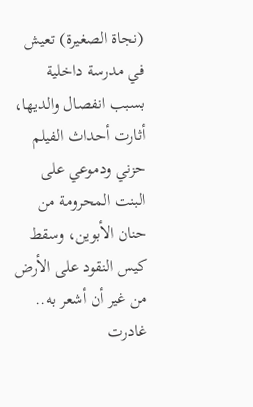(نجاة الصغيرة) تعيش في مدرسة داخلية بسبب انفصال والديها، أثارت أحداث الفيلم حزني ودموعي على البنت المحرومة من حنان الأبوين، وسقط كيس النقود على الأرض من غير أن أشعر به..
غادرت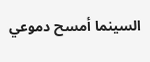السينما أمسح دموعي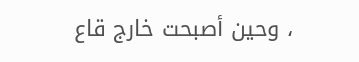، وحين أصبحت خارج قاع